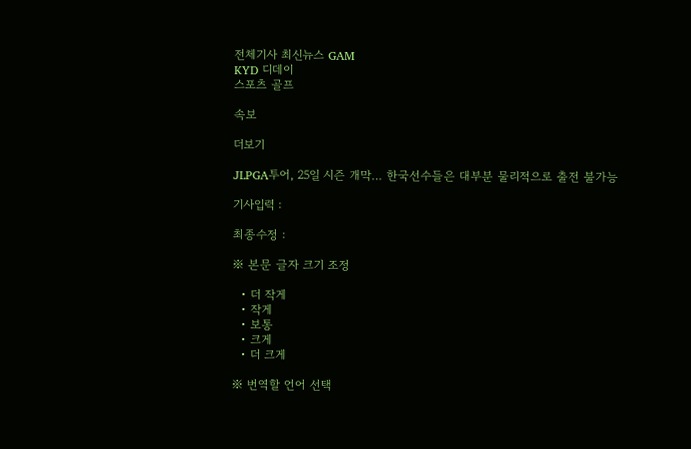전체기사 최신뉴스 GAM
KYD 디데이
스포츠 골프

속보

더보기

JLPGA투어, 25일 시즌 개막… 한국선수들은 대부분 물리적으로 출전 불가능

기사입력 :

최종수정 :

※ 본문 글자 크기 조정

  • 더 작게
  • 작게
  • 보통
  • 크게
  • 더 크게

※ 번역할 언어 선택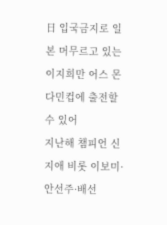日 입국금지로 일본 머무르고 있는 이지희만 어스 몬다민컵에 출전할 수 있어
지난해 챔피언 신지애 비롯 이보미·안선주·배선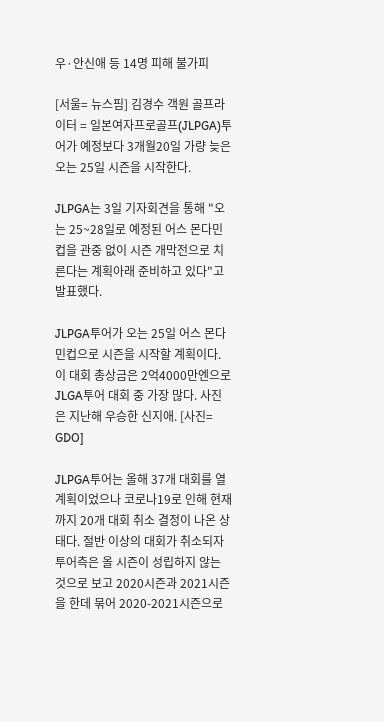우·안신애 등 14명 피해 불가피

[서울= 뉴스핌] 김경수 객원 골프라이터 = 일본여자프로골프(JLPGA)투어가 예정보다 3개월20일 가량 늦은 오는 25일 시즌을 시작한다.

JLPGA는 3일 기자회견을 통해 "오는 25~28일로 예정된 어스 몬다민컵을 관중 없이 시즌 개막전으로 치른다는 계획아래 준비하고 있다"고 발표했다.

JLPGA투어가 오는 25일 어스 몬다민컵으로 시즌을 시작할 계획이다. 이 대회 총상금은 2억4000만엔으로 JLGA투어 대회 중 가장 많다. 사진은 지난해 우승한 신지애. [사진= GDO]

JLPGA투어는 올해 37개 대회를 열 계획이었으나 코로나19로 인해 현재까지 20개 대회 취소 결정이 나온 상태다. 절반 이상의 대회가 취소되자 투어측은 올 시즌이 성립하지 않는 것으로 보고 2020시즌과 2021시즌을 한데 묶어 2020-2021시즌으로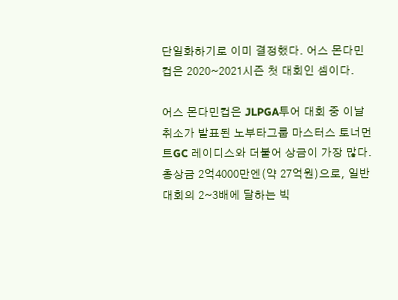단일화하기로 이미 결정했다. 어스 몬다민컵은 2020~2021시즌 첫 대회인 셈이다.

어스 몬다민컵은 JLPGA투어 대회 중 이날 취소가 발표된 노부타그룹 마스터스 토너먼트GC 레이디스와 더불어 상금이 가장 많다. 총상금 2억4000만엔(약 27억원)으로, 일반 대회의 2~3배에 달하는 빅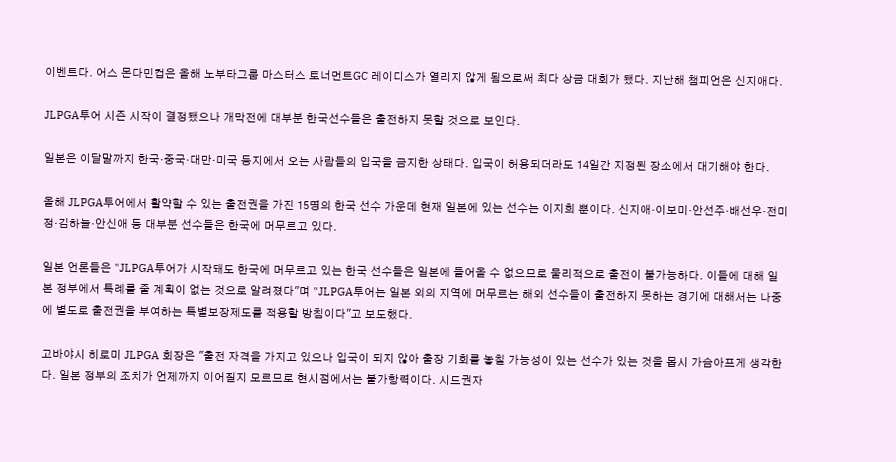이벤트다. 어스 몬다민컵은 올해 노부타그룹 마스터스 토너먼트GC 레이디스가 열리지 않게 됨으로써 최다 상금 대회가 됐다. 지난해 챔피언은 신지애다.

JLPGA투어 시즌 시작이 결정됐으나 개막전에 대부분 한국선수들은 출전하지 못할 것으로 보인다.

일본은 이달말까지 한국·중국·대만·미국 등지에서 오는 사람들의 입국을 금지한 상태다. 입국이 허용되더라도 14일간 지정된 장소에서 대기해야 한다.

올해 JLPGA투어에서 활약할 수 있는 출전권을 가진 15명의 한국 선수 가운데 현재 일본에 있는 선수는 이지희 뿐이다. 신지애·이보미·안선주·배선우·전미정·김하늘·안신애 등 대부분 선수들은 한국에 머무르고 있다.

일본 언론들은 "JLPGA투어가 시작돼도 한국에 머무르고 있는 한국 선수들은 일본에 들어올 수 없으므로 물리적으로 출전이 불가능하다. 이들에 대해 일본 정부에서 특례를 줄 계획이 없는 것으로 알려졌다"며 "JLPGA투어는 일본 외의 지역에 머무르는 해외 선수들이 출전하지 못하는 경기에 대해서는 나중에 별도로 출전권을 부여하는 특별보장제도를 적용할 방침이다"고 보도했다.

고바야시 히로미 JLPGA 회장은 "출전 자격을 가지고 있으나 입국이 되지 않아 출장 기회를 놓칠 가능성이 있는 선수가 있는 것을 몹시 가슴아프게 생각한다. 일본 정부의 조치가 언제까지 이어질지 모르므로 현시점에서는 불가항력이다. 시드권자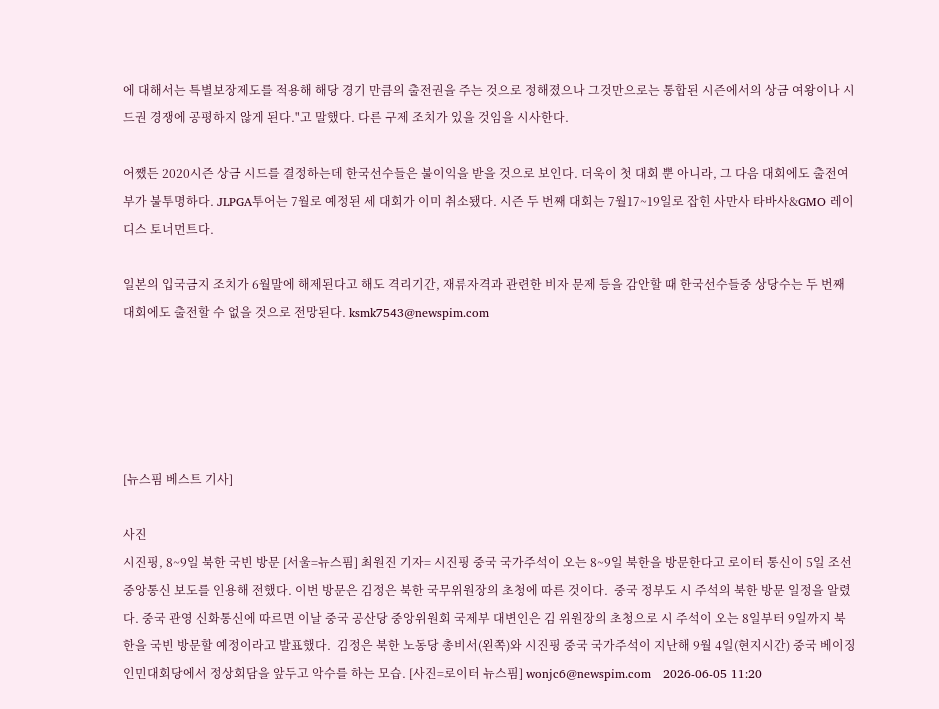에 대해서는 특별보장제도를 적용해 해당 경기 만큼의 출전권을 주는 것으로 정해졌으나 그것만으로는 통합된 시즌에서의 상금 여왕이나 시드권 경쟁에 공평하지 않게 된다."고 말했다. 다른 구제 조치가 있을 것임을 시사한다.

어쨌든 2020시즌 상금 시드를 결정하는데 한국선수들은 불이익을 받을 것으로 보인다. 더욱이 첫 대회 뿐 아니라, 그 다음 대회에도 출전여부가 불투명하다. JLPGA투어는 7월로 예정된 세 대회가 이미 취소됐다. 시즌 두 번째 대회는 7월17~19일로 잡힌 사만사 타바사&GMO 레이디스 토너먼트다.

일본의 입국금지 조치가 6월말에 해제된다고 해도 격리기간, 재류자격과 관련한 비자 문제 등을 감안할 때 한국선수들중 상당수는 두 번째 대회에도 출전할 수 없을 것으로 전망된다. ksmk7543@newspim.com





[뉴스핌 베스트 기사]

사진
시진핑, 8~9일 북한 국빈 방문 [서울=뉴스핌] 최원진 기자= 시진핑 중국 국가주석이 오는 8~9일 북한을 방문한다고 로이터 통신이 5일 조선중앙통신 보도를 인용해 전했다. 이번 방문은 김정은 북한 국무위원장의 초청에 따른 것이다.  중국 정부도 시 주석의 북한 방문 일정을 알렸다. 중국 관영 신화통신에 따르면 이날 중국 공산당 중앙위원회 국제부 대변인은 김 위원장의 초청으로 시 주석이 오는 8일부터 9일까지 북한을 국빈 방문할 예정이라고 발표했다.  김정은 북한 노동당 총비서(왼쪽)와 시진핑 중국 국가주석이 지난해 9월 4일(현지시간) 중국 베이징 인민대회당에서 정상회담을 앞두고 악수를 하는 모습. [사진=로이터 뉴스핌] wonjc6@newspim.com   2026-06-05 11:20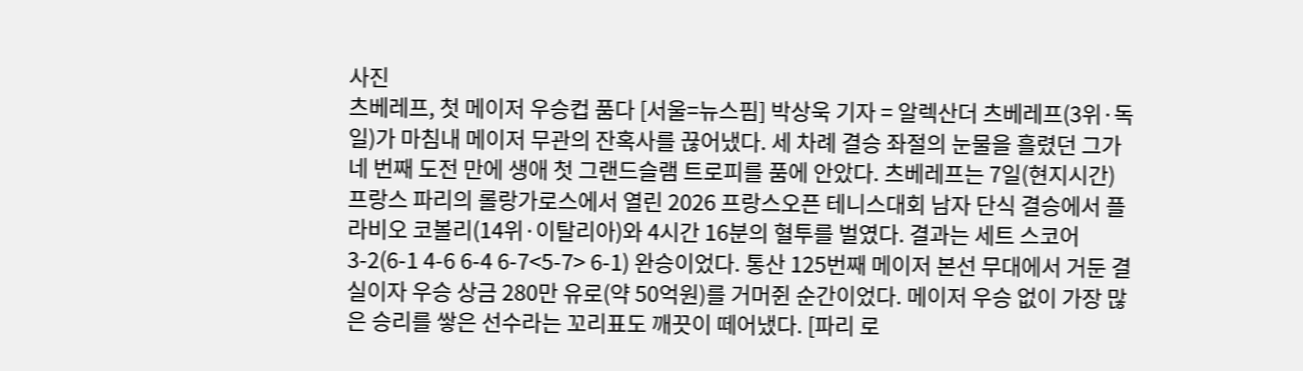사진
츠베레프, 첫 메이저 우승컵 품다 [서울=뉴스핌] 박상욱 기자 = 알렉산더 츠베레프(3위·독일)가 마침내 메이저 무관의 잔혹사를 끊어냈다. 세 차례 결승 좌절의 눈물을 흘렸던 그가 네 번째 도전 만에 생애 첫 그랜드슬램 트로피를 품에 안았다. 츠베레프는 7일(현지시간) 프랑스 파리의 롤랑가로스에서 열린 2026 프랑스오픈 테니스대회 남자 단식 결승에서 플라비오 코볼리(14위·이탈리아)와 4시간 16분의 혈투를 벌였다. 결과는 세트 스코어 3-2(6-1 4-6 6-4 6-7<5-7> 6-1) 완승이었다. 통산 125번째 메이저 본선 무대에서 거둔 결실이자 우승 상금 280만 유로(약 50억원)를 거머쥔 순간이었다. 메이저 우승 없이 가장 많은 승리를 쌓은 선수라는 꼬리표도 깨끗이 떼어냈다. [파리 로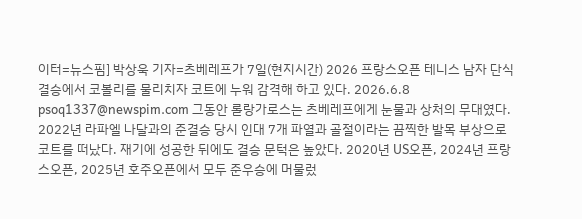이터=뉴스핌] 박상욱 기자=츠베레프가 7일(현지시간) 2026 프랑스오픈 테니스 남자 단식 결승에서 코볼리를 물리치자 코트에 누워 감격해 하고 있다. 2026.6.8 psoq1337@newspim.com 그동안 롤랑가로스는 츠베레프에게 눈물과 상처의 무대였다. 2022년 라파엘 나달과의 준결승 당시 인대 7개 파열과 골절이라는 끔찍한 발목 부상으로 코트를 떠났다. 재기에 성공한 뒤에도 결승 문턱은 높았다. 2020년 US오픈, 2024년 프랑스오픈, 2025년 호주오픈에서 모두 준우승에 머물렀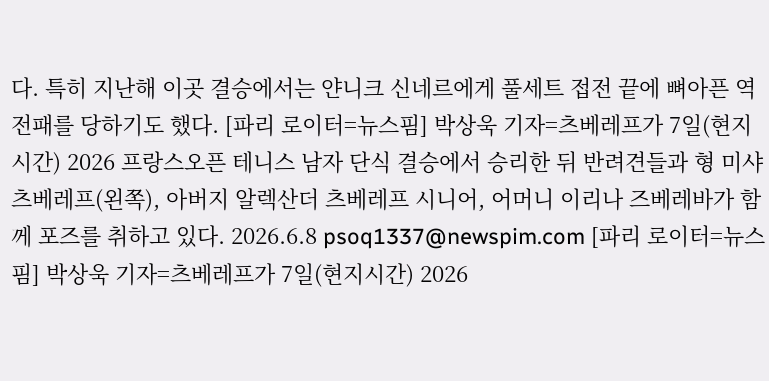다. 특히 지난해 이곳 결승에서는 얀니크 신네르에게 풀세트 접전 끝에 뼈아픈 역전패를 당하기도 했다. [파리 로이터=뉴스핌] 박상욱 기자=츠베레프가 7일(현지시간) 2026 프랑스오픈 테니스 남자 단식 결승에서 승리한 뒤 반려견들과 형 미샤 츠베레프(왼쪽), 아버지 알렉산더 츠베레프 시니어, 어머니 이리나 즈베레바가 함께 포즈를 취하고 있다. 2026.6.8 psoq1337@newspim.com [파리 로이터=뉴스핌] 박상욱 기자=츠베레프가 7일(현지시간) 2026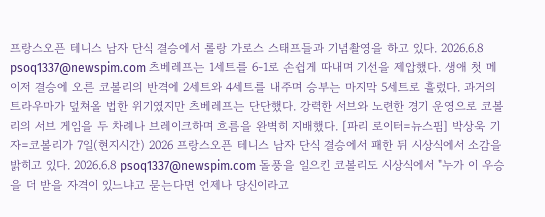프랑스오픈 테니스 남자 단식 결승에서 롤랑 가로스 스태프들과 기념촬영을 하고 있다. 2026.6.8 psoq1337@newspim.com 츠베레프는 1세트를 6-1로 손쉽게 따내며 기선을 제압했다. 생애 첫 메이저 결승에 오른 코볼리의 반격에 2세트와 4세트를 내주며 승부는 마지막 5세트로 흘렀다. 과거의 트라우마가 덮쳐올 법한 위기였지만 츠베레프는 단단했다. 강력한 서브와 노련한 경기 운영으로 코볼리의 서브 게임을 두 차례나 브레이크하며 흐름을 완벽히 지배했다. [파리 로이터=뉴스핌] 박상욱 기자=코볼리가 7일(현지시간) 2026 프랑스오픈 테니스 남자 단식 결승에서 패한 뒤 시상식에서 소감을 밝히고 있다. 2026.6.8 psoq1337@newspim.com 돌풍을 일으킨 코볼리도 시상식에서 "누가 이 우승을 더 받을 자격이 있느냐고 묻는다면 언제나 당신이라고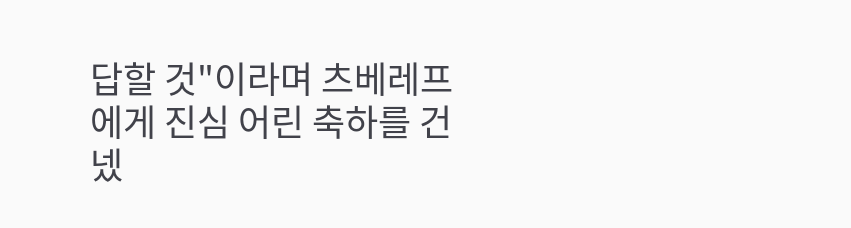답할 것"이라며 츠베레프에게 진심 어린 축하를 건넸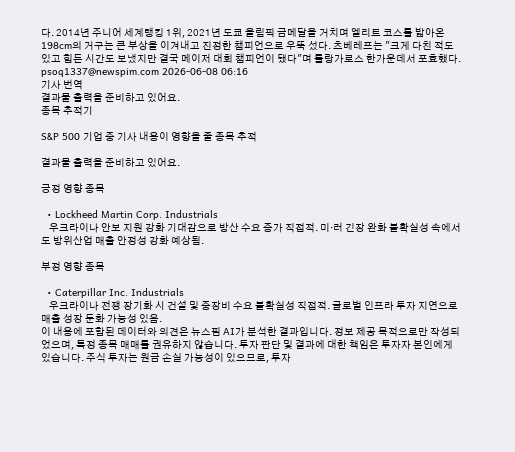다. 2014년 주니어 세계랭킹 1위, 2021년 도쿄 올림픽 금메달을 거치며 엘리트 코스를 밟아온 198cm의 거구는 큰 부상을 이겨내고 진정한 챔피언으로 우뚝 섰다. 츠베레프는 "크게 다친 적도 있고 힘든 시간도 보냈지만 결국 메이저 대회 챔피언이 됐다"며 롤랑가로스 한가운데서 포효했다. psoq1337@newspim.com 2026-06-08 06:16
기사 번역
결과물 출력을 준비하고 있어요.
종목 추적기

S&P 500 기업 중 기사 내용이 영향을 줄 종목 추적

결과물 출력을 준비하고 있어요.

긍정 영향 종목

  • Lockheed Martin Corp. Industrials
    우크라이나 안보 지원 강화 기대감으로 방산 수요 증가 직접적. 미·러 긴장 완화 불확실성 속에서도 방위산업 매출 안정성 강화 예상됨.

부정 영향 종목

  • Caterpillar Inc. Industrials
    우크라이나 전쟁 장기화 시 건설 및 중장비 수요 불확실성 직접적. 글로벌 인프라 투자 지연으로 매출 성장 둔화 가능성 있음.
이 내용에 포함된 데이터와 의견은 뉴스핌 AI가 분석한 결과입니다. 정보 제공 목적으로만 작성되었으며, 특정 종목 매매를 권유하지 않습니다. 투자 판단 및 결과에 대한 책임은 투자자 본인에게 있습니다. 주식 투자는 원금 손실 가능성이 있으므로, 투자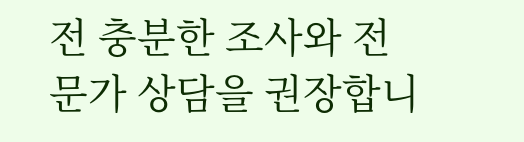전 충분한 조사와 전문가 상담을 권장합니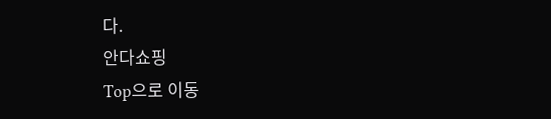다.
안다쇼핑
Top으로 이동